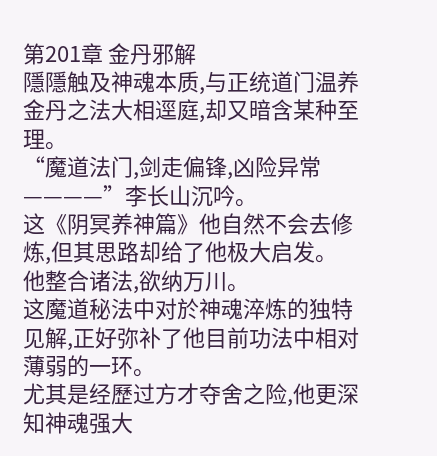第201章 金丹邪解
隱隱触及神魂本质,与正统道门温养金丹之法大相逕庭,却又暗含某种至理。
“魔道法门,剑走偏锋,凶险异常————”李长山沉吟。
这《阴冥养神篇》他自然不会去修炼,但其思路却给了他极大启发。
他整合诸法,欲纳万川。
这魔道秘法中对於神魂淬炼的独特见解,正好弥补了他目前功法中相对薄弱的一环。
尤其是经歷过方才夺舍之险,他更深知神魂强大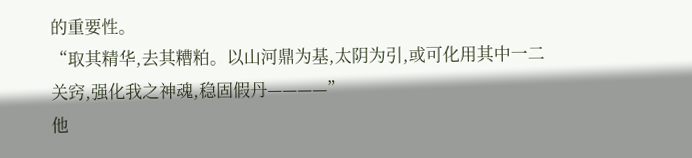的重要性。
“取其精华,去其糟粕。以山河鼎为基,太阴为引,或可化用其中一二关窍,强化我之神魂,稳固假丹————”
他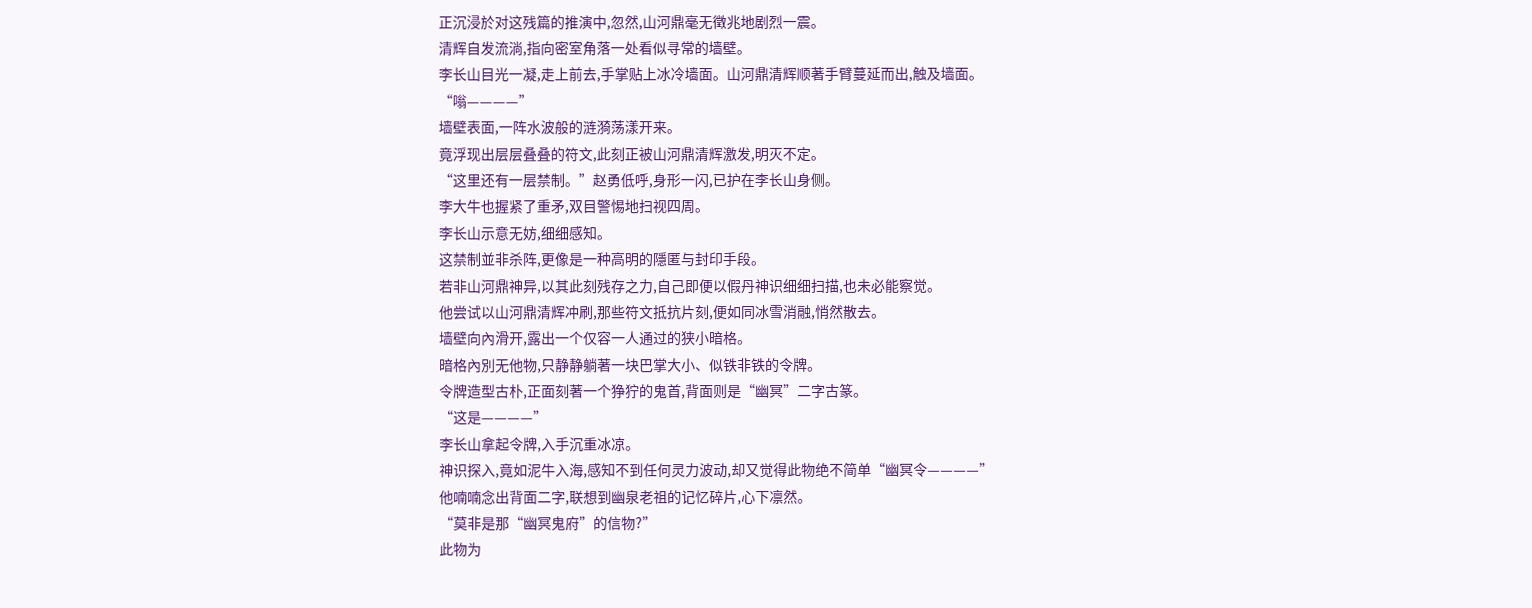正沉浸於对这残篇的推演中,忽然,山河鼎毫无徵兆地剧烈一震。
清辉自发流淌,指向密室角落一处看似寻常的墙壁。
李长山目光一凝,走上前去,手掌贴上冰冷墙面。山河鼎清辉顺著手臂蔓延而出,触及墙面。
“嗡————”
墙壁表面,一阵水波般的涟漪荡漾开来。
竟浮现出层层叠叠的符文,此刻正被山河鼎清辉激发,明灭不定。
“这里还有一层禁制。”赵勇低呼,身形一闪,已护在李长山身侧。
李大牛也握紧了重矛,双目警惕地扫视四周。
李长山示意无妨,细细感知。
这禁制並非杀阵,更像是一种高明的隱匿与封印手段。
若非山河鼎神异,以其此刻残存之力,自己即便以假丹神识细细扫描,也未必能察觉。
他尝试以山河鼎清辉冲刷,那些符文抵抗片刻,便如同冰雪消融,悄然散去。
墙壁向內滑开,露出一个仅容一人通过的狭小暗格。
暗格內別无他物,只静静躺著一块巴掌大小、似铁非铁的令牌。
令牌造型古朴,正面刻著一个狰狞的鬼首,背面则是“幽冥”二字古篆。
“这是————”
李长山拿起令牌,入手沉重冰凉。
神识探入,竟如泥牛入海,感知不到任何灵力波动,却又觉得此物绝不简单“幽冥令————”
他喃喃念出背面二字,联想到幽泉老祖的记忆碎片,心下凛然。
“莫非是那“幽冥鬼府”的信物?”
此物为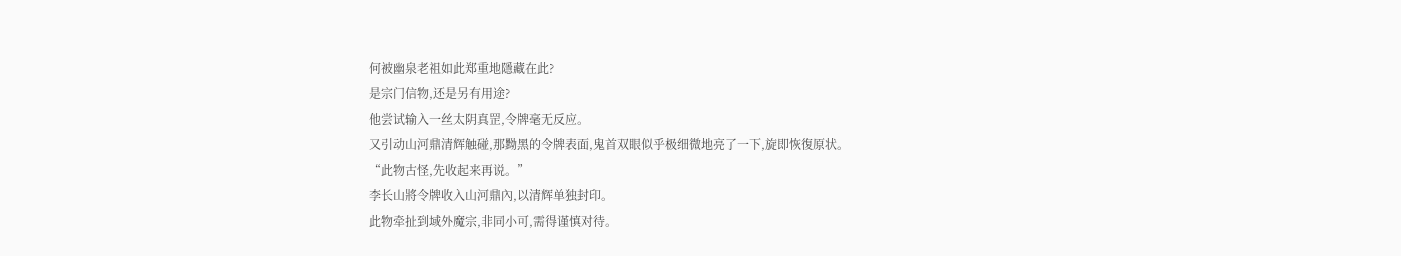何被幽泉老祖如此郑重地隱藏在此?
是宗门信物,还是另有用途?
他尝试输入一丝太阴真罡,令牌毫无反应。
又引动山河鼎清辉触碰,那黝黑的令牌表面,鬼首双眼似乎极细微地亮了一下,旋即恢復原状。
“此物古怪,先收起来再说。”
李长山將令牌收入山河鼎內,以清辉单独封印。
此物牵扯到域外魔宗,非同小可,需得谨慎对待。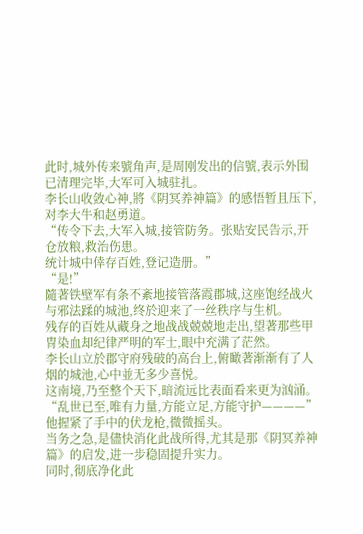此时,城外传来號角声,是周刚发出的信號,表示外围已清理完毕,大军可入城驻扎。
李长山收敛心神,將《阴冥养神篇》的感悟暂且压下,对李大牛和赵勇道。
“传令下去,大军入城,接管防务。张贴安民告示,开仓放粮,救治伤患。
统计城中倖存百姓,登记造册。”
“是!”
隨著铁壁军有条不紊地接管落霞郡城,这座饱经战火与邪法蹂的城池,终於迎来了一丝秩序与生机。
残存的百姓从藏身之地战战兢兢地走出,望著那些甲冑染血却纪律严明的军士,眼中充满了茫然。
李长山立於郡守府残破的高台上,俯瞰著渐渐有了人烟的城池,心中並无多少喜悦。
这南境,乃至整个天下,暗流远比表面看来更为汹涌。
“乱世已至,唯有力量,方能立足,方能守护————”
他握紧了手中的伏龙枪,微微摇头。
当务之急,是儘快消化此战所得,尤其是那《阴冥养神篇》的启发,进一步稳固提升实力。
同时,彻底净化此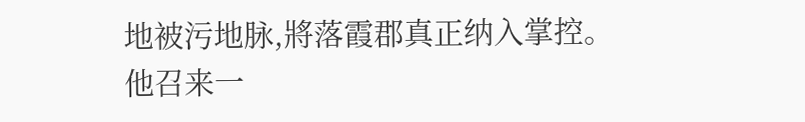地被污地脉,將落霞郡真正纳入掌控。
他召来一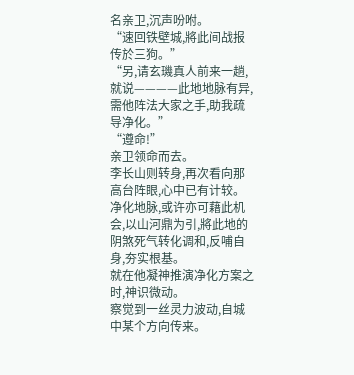名亲卫,沉声吩咐。
“速回铁壁城,將此间战报传於三狗。”
“另,请玄璣真人前来一趟,就说————此地地脉有异,需他阵法大家之手,助我疏导净化。”
“遵命!”
亲卫领命而去。
李长山则转身,再次看向那高台阵眼,心中已有计较。
净化地脉,或许亦可藉此机会,以山河鼎为引,將此地的阴煞死气转化调和,反哺自身,夯实根基。
就在他凝神推演净化方案之时,神识微动。
察觉到一丝灵力波动,自城中某个方向传来。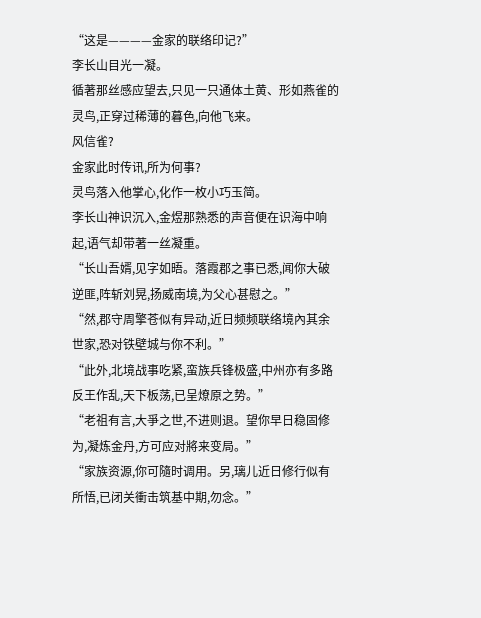“这是————金家的联络印记?”
李长山目光一凝。
循著那丝感应望去,只见一只通体土黄、形如燕雀的灵鸟,正穿过稀薄的暮色,向他飞来。
风信雀?
金家此时传讯,所为何事?
灵鸟落入他掌心,化作一枚小巧玉简。
李长山神识沉入,金煜那熟悉的声音便在识海中响起,语气却带著一丝凝重。
“长山吾婿,见字如晤。落霞郡之事已悉,闻你大破逆匪,阵斩刘晃,扬威南境,为父心甚慰之。”
“然,郡守周擎苍似有异动,近日频频联络境內其余世家,恐对铁壁城与你不利。”
“此外,北境战事吃紧,蛮族兵锋极盛,中州亦有多路反王作乱,天下板荡,已呈燎原之势。”
“老祖有言,大爭之世,不进则退。望你早日稳固修为,凝炼金丹,方可应对將来变局。”
“家族资源,你可隨时调用。另,璃儿近日修行似有所悟,已闭关衝击筑基中期,勿念。”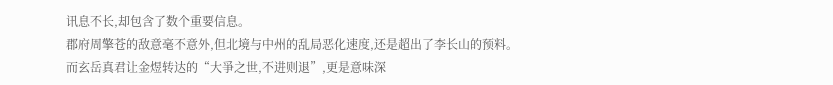讯息不长,却包含了数个重要信息。
郡府周擎苍的敌意毫不意外,但北境与中州的乱局恶化速度,还是超出了李长山的预料。
而玄岳真君让金煜转达的“大爭之世,不进则退”,更是意味深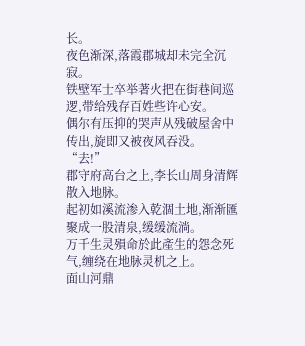长。
夜色渐深,落霞郡城却未完全沉寂。
铁壁军士卒举著火把在街巷间巡逻,带给残存百姓些许心安。
偶尔有压抑的哭声从残破屋舍中传出,旋即又被夜风吞没。
“去!”
郡守府高台之上,李长山周身清辉散入地脉。
起初如溪流渗入乾涸土地,渐渐匯聚成一股清泉,缓缓流淌。
万千生灵殞命於此產生的怨念死气,缠绕在地脉灵机之上。
面山河鼎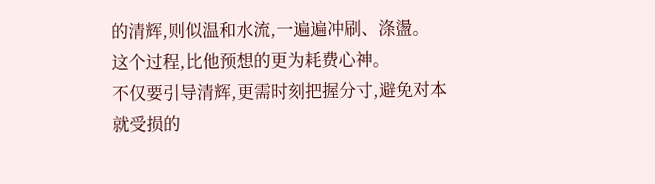的清辉,则似温和水流,一遍遍冲刷、涤盪。
这个过程,比他预想的更为耗费心神。
不仅要引导清辉,更需时刻把握分寸,避免对本就受损的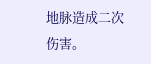地脉造成二次伤害。